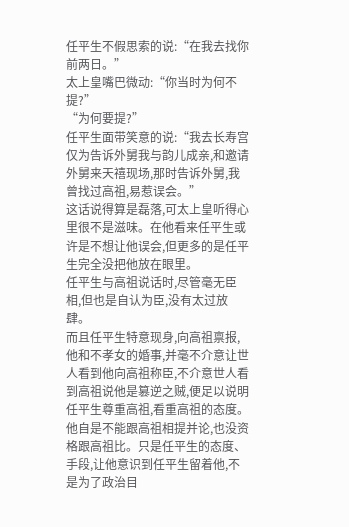任平生不假思索的说:“在我去找你前两日。”
太上皇嘴巴微动:“你当时为何不提?”
“为何要提?”
任平生面带笑意的说:“我去长寿宫仅为告诉外舅我与韵儿成亲,和邀请外舅来天禧现场,那时告诉外舅,我曾找过高祖,易惹误会。”
这话说得算是磊落,可太上皇听得心里很不是滋味。在他看来任平生或许是不想让他误会,但更多的是任平生完全没把他放在眼里。
任平生与高祖说话时,尽管毫无臣相,但也是自认为臣,没有太过放肆。
而且任平生特意现身,向高祖禀报,他和不孝女的婚事,并毫不介意让世人看到他向高祖称臣,不介意世人看到高祖说他是篡逆之贼,便足以说明任平生尊重高祖,看重高祖的态度。
他自是不能跟高祖相提并论,也没资格跟高祖比。只是任平生的态度、手段,让他意识到任平生留着他,不是为了政治目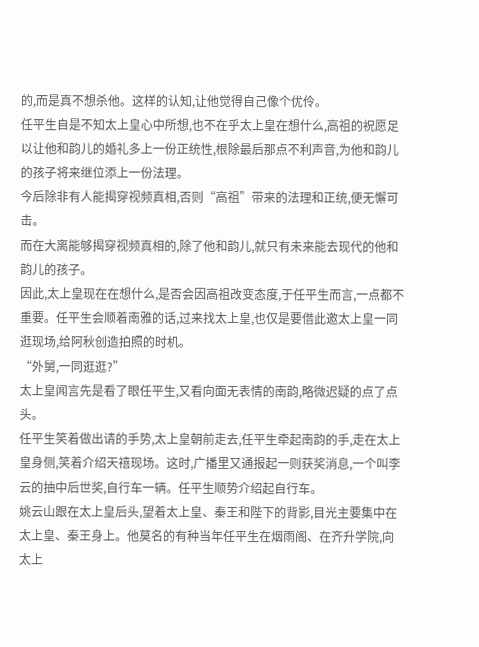的,而是真不想杀他。这样的认知,让他觉得自己像个优伶。
任平生自是不知太上皇心中所想,也不在乎太上皇在想什么,高祖的祝愿足以让他和韵儿的婚礼多上一份正统性,根除最后那点不利声音,为他和韵儿的孩子将来继位添上一份法理。
今后除非有人能揭穿视频真相,否则“高祖”带来的法理和正统,便无懈可击。
而在大离能够揭穿视频真相的,除了他和韵儿,就只有未来能去现代的他和韵儿的孩子。
因此,太上皇现在在想什么,是否会因高祖改变态度,于任平生而言,一点都不重要。任平生会顺着南雅的话,过来找太上皇,也仅是要借此邀太上皇一同逛现场,给阿秋创造拍照的时机。
“外舅,一同逛逛?”
太上皇闻言先是看了眼任平生,又看向面无表情的南韵,略微迟疑的点了点头。
任平生笑着做出请的手势,太上皇朝前走去,任平生牵起南韵的手,走在太上皇身侧,笑着介绍天禧现场。这时,广播里又通报起一则获奖消息,一个叫李云的抽中后世奖,自行车一辆。任平生顺势介绍起自行车。
姚云山跟在太上皇后头,望着太上皇、秦王和陛下的背影,目光主要集中在太上皇、秦王身上。他莫名的有种当年任平生在烟雨阁、在齐升学院,向太上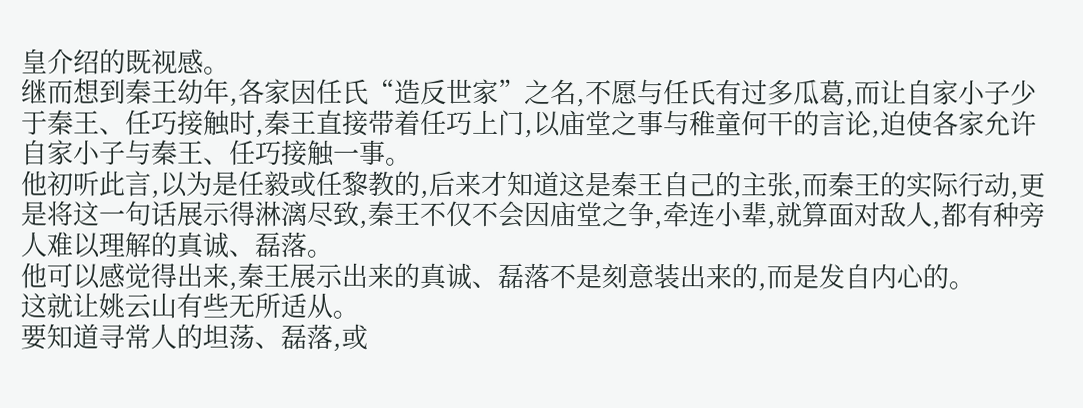皇介绍的既视感。
继而想到秦王幼年,各家因任氏“造反世家”之名,不愿与任氏有过多瓜葛,而让自家小子少于秦王、任巧接触时,秦王直接带着任巧上门,以庙堂之事与稚童何干的言论,迫使各家允许自家小子与秦王、任巧接触一事。
他初听此言,以为是任毅或任黎教的,后来才知道这是秦王自己的主张,而秦王的实际行动,更是将这一句话展示得淋漓尽致,秦王不仅不会因庙堂之争,牵连小辈,就算面对敌人,都有种旁人难以理解的真诚、磊落。
他可以感觉得出来,秦王展示出来的真诚、磊落不是刻意装出来的,而是发自内心的。
这就让姚云山有些无所适从。
要知道寻常人的坦荡、磊落,或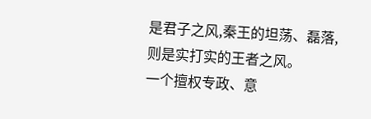是君子之风,秦王的坦荡、磊落,则是实打实的王者之风。
一个擅权专政、意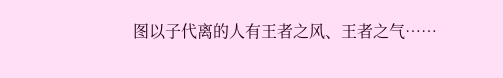图以子代离的人有王者之风、王者之气……